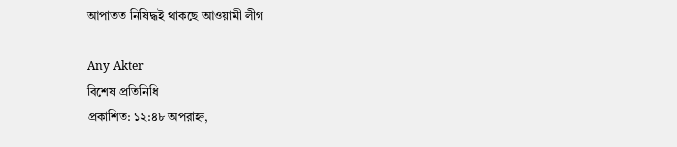আপাতত নিষিদ্ধই থাকছে আওয়ামী লীগ

Any Akter
বিশেষ প্রতিনিধি
প্রকাশিত: ১২:৪৮ অপরাহ্ন,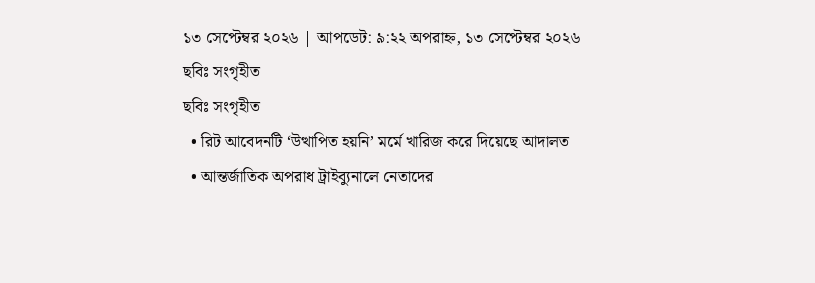১৩ সেপ্টেম্বর ২০২৬ | আপডেট: ৯:২২ অপরাহ্ন, ১৩ সেপ্টেম্বর ২০২৬
ছবিঃ সংগৃহীত
ছবিঃ সংগৃহীত
  • রিট আবেদনটি ‘উত্থাপিত হয়নি’ মর্মে খারিজ করে দিয়েছে আদালত
  • আন্তর্জাতিক অপরাধ ট্রাইব্যুনালে নেতাদের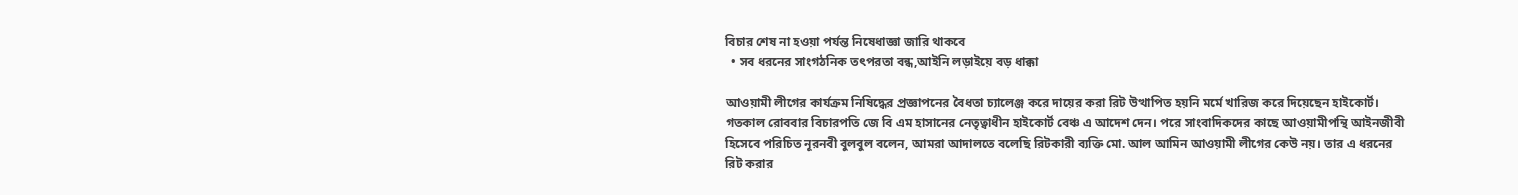বিচার শেষ না হওয়া পর্যন্ত নিষেধাজ্ঞা জারি থাকবে
  • সব ধরনের সাংগঠনিক তৎপরতা বন্ধ,আইনি লড়াইয়ে বড় ধাক্কা

আওয়ামী লীগের কার্যক্রম নিষিদ্ধের প্রজ্ঞাপনের বৈধতা চ্যালেঞ্জ করে দায়ের করা রিট উত্থাপিত হয়নি মর্মে খারিজ করে দিয়েছেন হাইকোর্ট। গতকাল রোববার বিচারপতি জে বি এম হাসানের নেতৃত্বাধীন হাইকোর্ট বেঞ্চ এ আদেশ দেন। পরে সাংবাদিকদের কাছে আওয়ামীপন্থি আইনজীবী হিসেবে পরিচিত নূরনবী বুলবুল বলেন, আমরা আদালতে বলেছি রিটকারী ব্যক্তি মো. আল আমিন আওয়ামী লীগের কেউ নয়। তার এ ধরনের রিট করার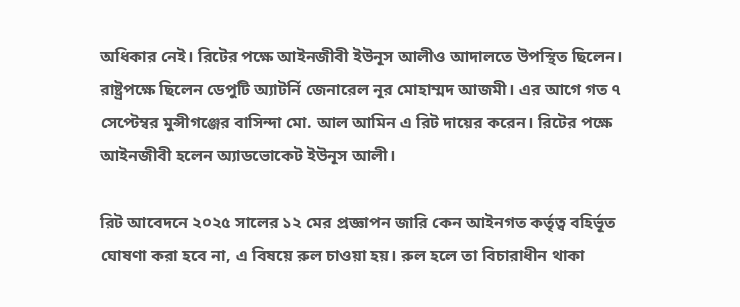অধিকার নেই। রিটের পক্ষে আইনজীবী ইউনূস আলীও আদালতে উপস্থিত ছিলেন। রাষ্ট্রপক্ষে ছিলেন ডেপুটি অ্যাটর্নি জেনারেল নূর মোহাম্মদ আজমী। এর আগে গত ৭ সেপ্টেম্বর মুন্সীগঞ্জের বাসিন্দা মো. আল আমিন এ রিট দায়ের করেন। রিটের পক্ষে আইনজীবী হলেন অ্যাডভোকেট ইউনূস আলী।

রিট আবেদনে ২০২৫ সালের ১২ মের প্রজ্ঞাপন জারি কেন আইনগত কর্তৃত্ব বহির্ভূত ঘোষণা করা হবে না, এ বিষয়ে রুল চাওয়া হয়। রুল হলে তা বিচারাধীন থাকা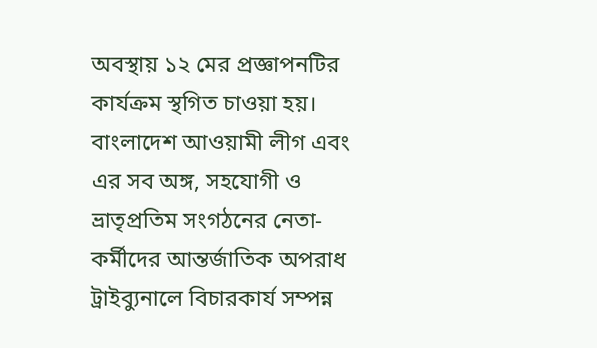অবস্থায় ১২ মের প্রজ্ঞাপনটির কার্যক্রম স্থগিত চাওয়া হয়। বাংলাদেশ আওয়ামী লীগ এবং এর সব অঙ্গ, সহযোগী ও ভ্রাতৃপ্রতিম সংগঠনের নেতা-কর্মীদের আন্তর্জাতিক অপরাধ ট্রাইব্যুনালে বিচারকার্য সম্পন্ন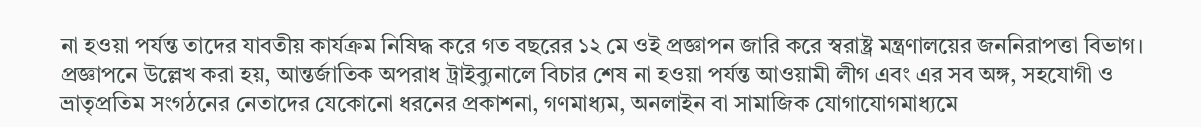না হওয়া পর্যন্ত তাদের যাবতীয় কার্যক্রম নিষিদ্ধ করে গত বছরের ১২ মে ওই প্রজ্ঞাপন জারি করে স্বরাষ্ট্র মন্ত্রণালয়ের জননিরাপত্তা বিভাগ। প্রজ্ঞাপনে উল্লেখ করা হয়, আন্তর্জাতিক অপরাধ ট্রাইব্যুনালে বিচার শেষ না হওয়া পর্যন্ত আওয়ামী লীগ এবং এর সব অঙ্গ, সহযোগী ও ভ্রাতৃপ্রতিম সংগঠনের নেতাদের যেকোনো ধরনের প্রকাশনা, গণমাধ্যম, অনলাইন বা সামাজিক যোগাযোগমাধ্যমে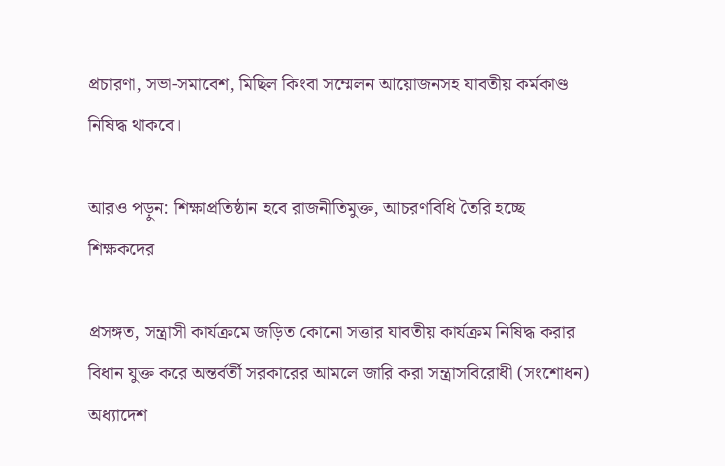প্রচারণা, সভা-সমাবেশ, মিছিল কিংবা সম্মেলন আয়োজনসহ যাবতীয় কর্মকাণ্ড নিষিদ্ধ থাকবে।

আরও পড়ুন: শিক্ষাপ্রতিষ্ঠান হবে রাজনীতিমুক্ত, আচরণবিধি তৈরি হচ্ছে শিক্ষকদের

প্রসঙ্গত, সন্ত্রাসী কার্যক্রমে জড়িত কোনো সত্তার যাবতীয় কার্যক্রম নিষিদ্ধ করার বিধান যুক্ত করে অন্তর্বর্তী সরকারের আমলে জারি করা সন্ত্রাসবিরোধী (সংশোধন) অধ্যাদেশ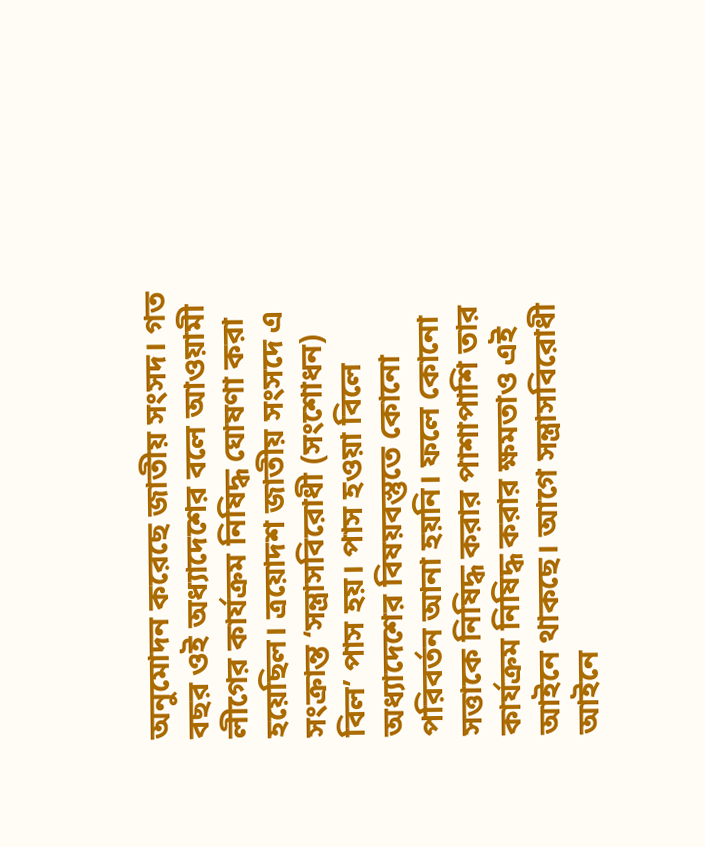অনুমোদন করেছে জাতীয় সংসদ। গত বছর ওই অধ্যাদেশের বলে আওয়ামী লীগের কার্যক্রম নিষিদ্ধ ঘোষণা করা হয়েছিল। ত্রয়োদশ জাতীয় সংসদে এ সংক্রান্ত ‘সন্ত্রাসবিরোধী (সংশোধন) বিল’ পাস হয়। পাস হওয়া বিলে অধ্যাদেশের বিষয়বস্তুতে কোনো পরিবর্তন আনা হয়নি। ফলে কোনো সত্তাকে নিষিদ্ধ করার পাশাপাশি তার কার্যক্রম নিষিদ্ধ করার ক্ষমতাও এই আইনে থাকছে। আগে সন্ত্রাসবিরোধী আইনে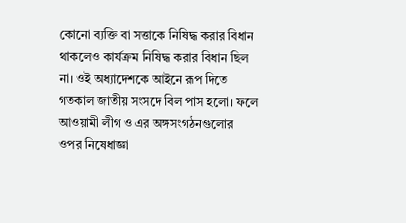কোনো ব্যক্তি বা সত্তাকে নিষিদ্ধ করার বিধান থাকলেও কার্যক্রম নিষিদ্ধ করার বিধান ছিল না। ওই অধ্যাদেশকে আইনে রূপ দিতে গতকাল জাতীয় সংসদে বিল পাস হলো। ফলে আওয়ামী লীগ ও এর অঙ্গসংগঠনগুলোর ওপর নিষেধাজ্ঞা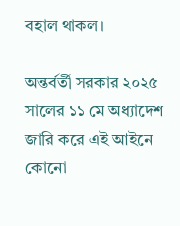বহাল থাকল।

অন্তর্বর্তী সরকার ২০২৫ সালের ১১ মে অধ্যাদেশ জারি করে এই আইনে কোনো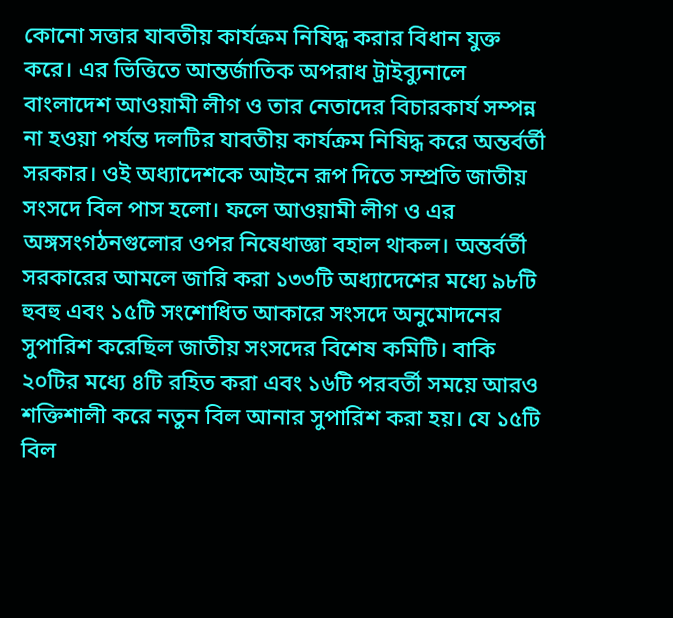কোনো সত্তার যাবতীয় কার্যক্রম নিষিদ্ধ করার বিধান যুক্ত করে। এর ভিত্তিতে আন্তর্জাতিক অপরাধ ট্রাইব্যুনালে বাংলাদেশ আওয়ামী লীগ ও তার নেতাদের বিচারকার্য সম্পন্ন না হওয়া পর্যন্ত দলটির যাবতীয় কার্যক্রম নিষিদ্ধ করে অন্তর্বর্তী সরকার। ওই অধ্যাদেশকে আইনে রূপ দিতে সম্প্রতি জাতীয় সংসদে বিল পাস হলো। ফলে আওয়ামী লীগ ও এর অঙ্গসংগঠনগুলোর ওপর নিষেধাজ্ঞা বহাল থাকল। অন্তর্বর্তী সরকারের আমলে জারি করা ১৩৩টি অধ্যাদেশের মধ্যে ৯৮টি হুবহু এবং ১৫টি সংশোধিত আকারে সংসদে অনুমোদনের সুপারিশ করেছিল জাতীয় সংসদের বিশেষ কমিটি। বাকি ২০টির মধ্যে ৪টি রহিত করা এবং ১৬টি পরবর্তী সময়ে আরও শক্তিশালী করে নতুন বিল আনার সুপারিশ করা হয়। যে ১৫টি বিল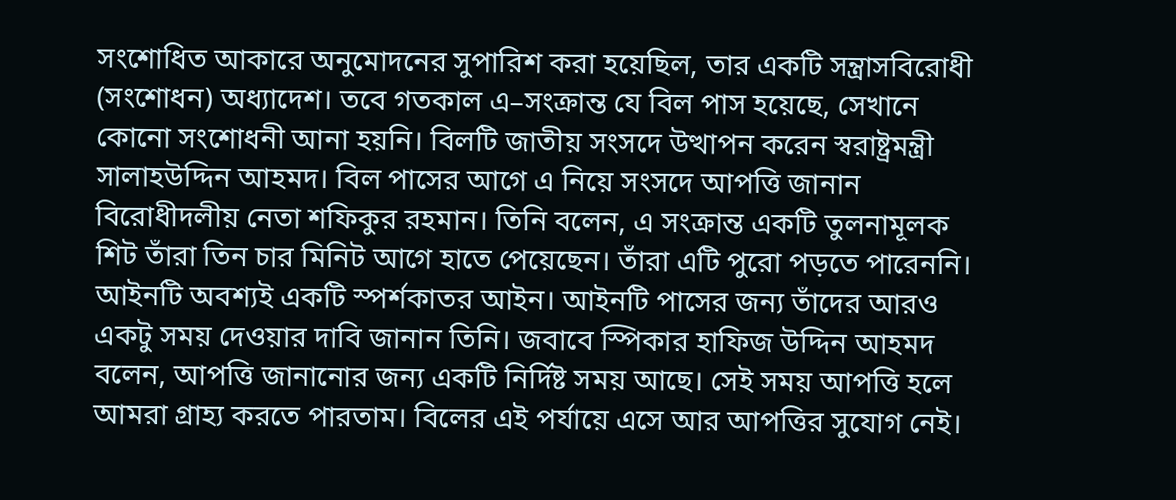সংশোধিত আকারে অনুমোদনের সুপারিশ করা হয়েছিল, তার একটি সন্ত্রাসবিরোধী (সংশোধন) অধ্যাদেশ। তবে গতকাল এ–সংক্রান্ত যে বিল পাস হয়েছে, সেখানে কোনো সংশোধনী আনা হয়নি। বিলটি জাতীয় সংসদে উত্থাপন করেন স্বরাষ্ট্রমন্ত্রী সালাহউদ্দিন আহমদ। বিল পাসের আগে এ নিয়ে সংসদে আপত্তি জানান বিরোধীদলীয় নেতা শফিকুর রহমান। তিনি বলেন, এ সংক্রান্ত একটি তুলনামূলক শিট তাঁরা তিন চার মিনিট আগে হাতে পেয়েছেন। তাঁরা এটি পুরো পড়তে পারেননি। আইনটি অবশ্যই একটি স্পর্শকাতর আইন। আইনটি পাসের জন্য তাঁদের আরও একটু সময় দেওয়ার দাবি জানান তিনি। জবাবে স্পিকার হাফিজ উদ্দিন আহমদ বলেন, আপত্তি জানানোর জন্য একটি নির্দিষ্ট সময় আছে। সেই সময় আপত্তি হলে আমরা গ্রাহ্য করতে পারতাম। বিলের এই পর্যায়ে এসে আর আপত্তির সুযোগ নেই।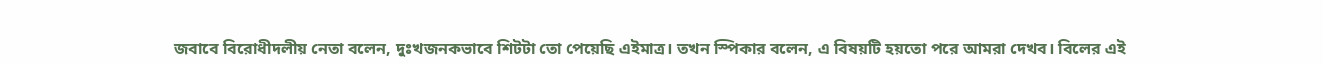জবাবে বিরোধীদলীয় নেতা বলেন, দুঃখজনকভাবে শিটটা তো পেয়েছি এইমাত্র। তখন স্পিকার বলেন, এ বিষয়টি হয়তো পরে আমরা দেখব। বিলের এই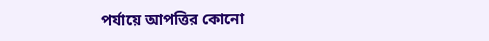পর্যায়ে আপত্তির কোনো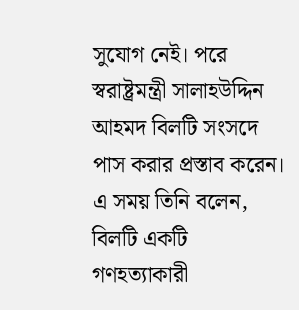সুযোগ নেই। পরে স্বরাষ্ট্রমন্ত্রী সালাহউদ্দিন আহমদ বিলটি সংসদে পাস করার প্রস্তাব করেন। এ সময় তিনি বলেন, বিলটি একটি গণহত্যাকারী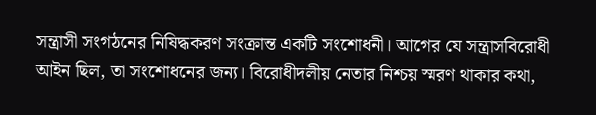সন্ত্রাসী সংগঠনের নিষিদ্ধকরণ সংক্রান্ত একটি সংশোধনী। আগের যে সন্ত্রাসবিরোধী আইন ছিল, তা সংশোধনের জন্য। বিরোধীদলীয় নেতার নিশ্চয় স্মরণ থাকার কথা,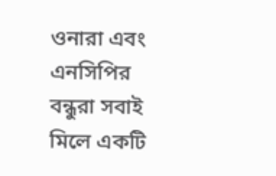ওনারা এবং এনসিপির বন্ধুরা সবাই মিলে একটি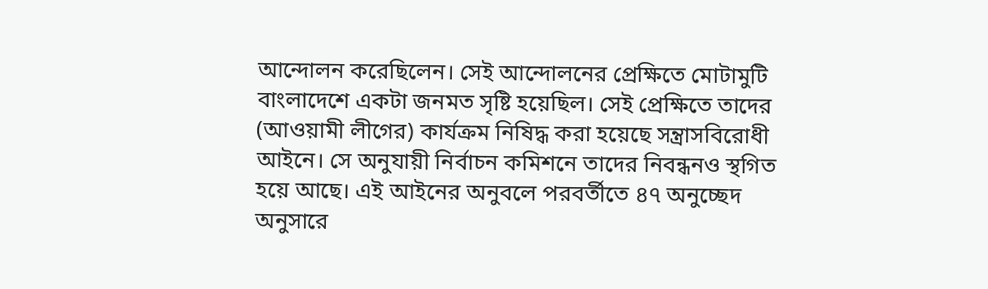আন্দোলন করেছিলেন। সেই আন্দোলনের প্রেক্ষিতে মোটামুটি বাংলাদেশে একটা জনমত সৃষ্টি হয়েছিল। সেই প্রেক্ষিতে তাদের (আওয়ামী লীগের) কার্যক্রম নিষিদ্ধ করা হয়েছে সন্ত্রাসবিরোধী আইনে। সে অনুযায়ী নির্বাচন কমিশনে তাদের নিবন্ধনও স্থগিত হয়ে আছে। এই আইনের অনুবলে পরবর্তীতে ৪৭ অনুচ্ছেদ অনুসারে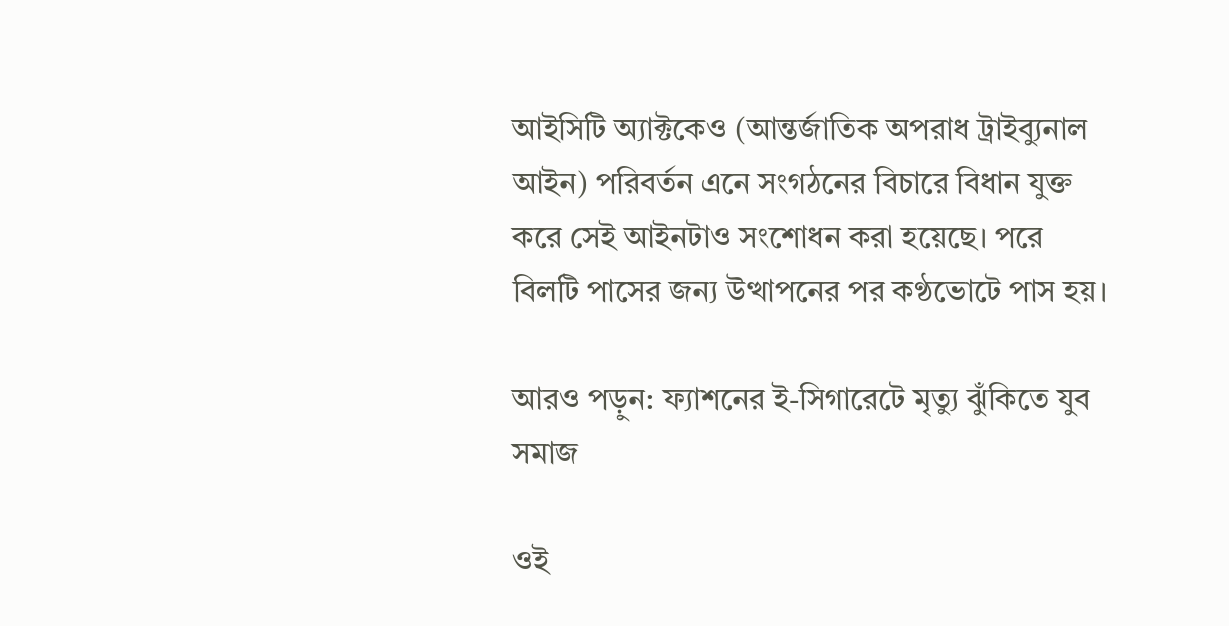আইসিটি অ্যাক্টকেও (আন্তর্জাতিক অপরাধ ট্রাইব্যুনাল আইন) পরিবর্তন এনে সংগঠনের বিচারে বিধান যুক্ত করে সেই আইনটাও সংশোধন করা হয়েছে। পরে বিলটি পাসের জন্য উত্থাপনের পর কণ্ঠভোটে পাস হয়।

আরও পড়ুন: ফ্যাশনের ই-সিগারেটে মৃত্যু ঝুঁকিতে যুব সমাজ

ওই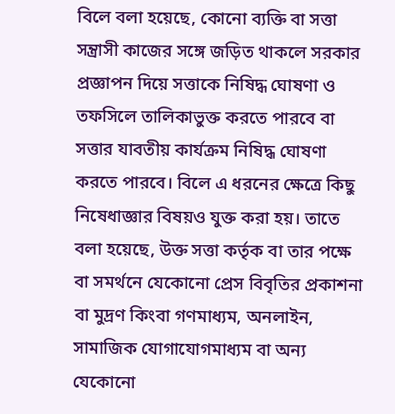বিলে বলা হয়েছে, কোনো ব্যক্তি বা সত্তা সন্ত্রাসী কাজের সঙ্গে জড়িত থাকলে সরকার প্রজ্ঞাপন দিয়ে সত্তাকে নিষিদ্ধ ঘোষণা ও তফসিলে তালিকাভুক্ত করতে পারবে বা সত্তার যাবতীয় কার্যক্রম নিষিদ্ধ ঘোষণা করতে পারবে। বিলে এ ধরনের ক্ষেত্রে কিছু নিষেধাজ্ঞার বিষয়ও যুক্ত করা হয়। তাতে বলা হয়েছে, উক্ত সত্তা কর্তৃক বা তার পক্ষে বা সমর্থনে যেকোনো প্রেস বিবৃতির প্রকাশনা বা মুদ্রণ কিংবা গণমাধ্যম, অনলাইন, সামাজিক যোগাযোগমাধ্যম বা অন্য যেকোনো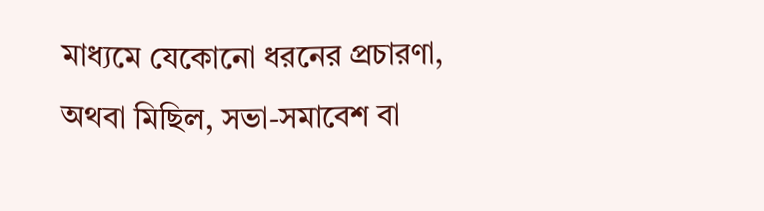মাধ্যমে যেকোনো ধরনের প্রচারণা, অথবা মিছিল, সভা-সমাবেশ বা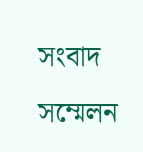সংবাদ সম্মেলন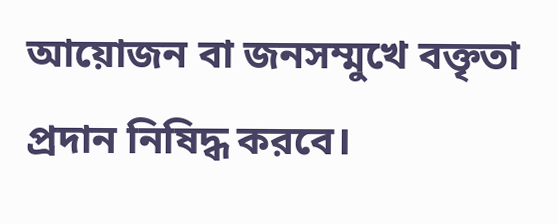আয়োজন বা জনসম্মুখে বক্তৃতা প্রদান নিষিদ্ধ করবে।